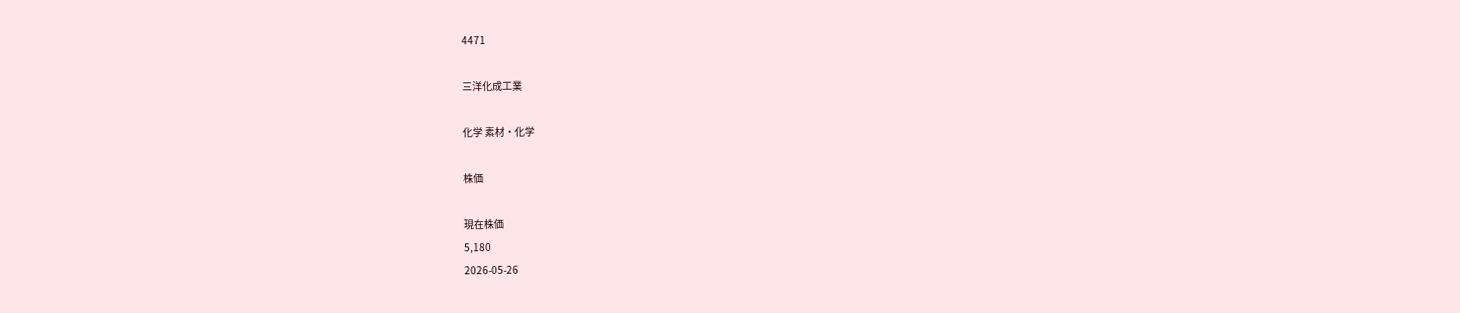4471

三洋化成工業

化学 素材・化学

株価

現在株価
5,180
2026-05-26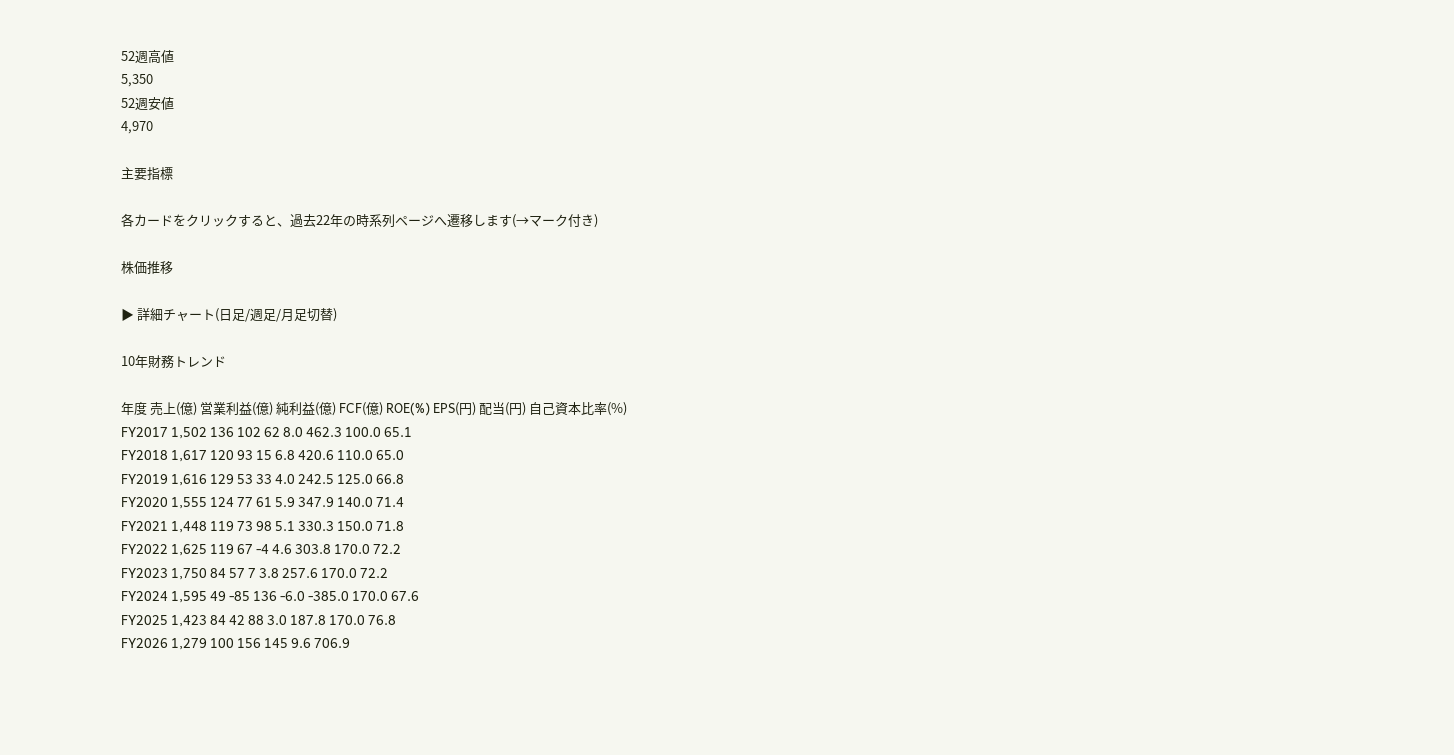52週高値
5,350
52週安値
4,970

主要指標

各カードをクリックすると、過去22年の時系列ページへ遷移します(→マーク付き)

株価推移

▶ 詳細チャート(日足/週足/月足切替)

10年財務トレンド

年度 売上(億) 営業利益(億) 純利益(億) FCF(億) ROE(%) EPS(円) 配当(円) 自己資本比率(%)
FY2017 1,502 136 102 62 8.0 462.3 100.0 65.1
FY2018 1,617 120 93 15 6.8 420.6 110.0 65.0
FY2019 1,616 129 53 33 4.0 242.5 125.0 66.8
FY2020 1,555 124 77 61 5.9 347.9 140.0 71.4
FY2021 1,448 119 73 98 5.1 330.3 150.0 71.8
FY2022 1,625 119 67 -4 4.6 303.8 170.0 72.2
FY2023 1,750 84 57 7 3.8 257.6 170.0 72.2
FY2024 1,595 49 -85 136 -6.0 -385.0 170.0 67.6
FY2025 1,423 84 42 88 3.0 187.8 170.0 76.8
FY2026 1,279 100 156 145 9.6 706.9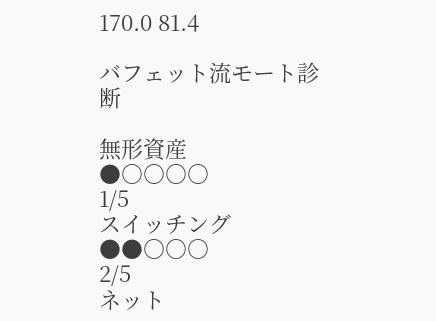170.0 81.4

バフェット流モート診断

無形資産
●○○○○
1/5
スイッチング
●●○○○
2/5
ネット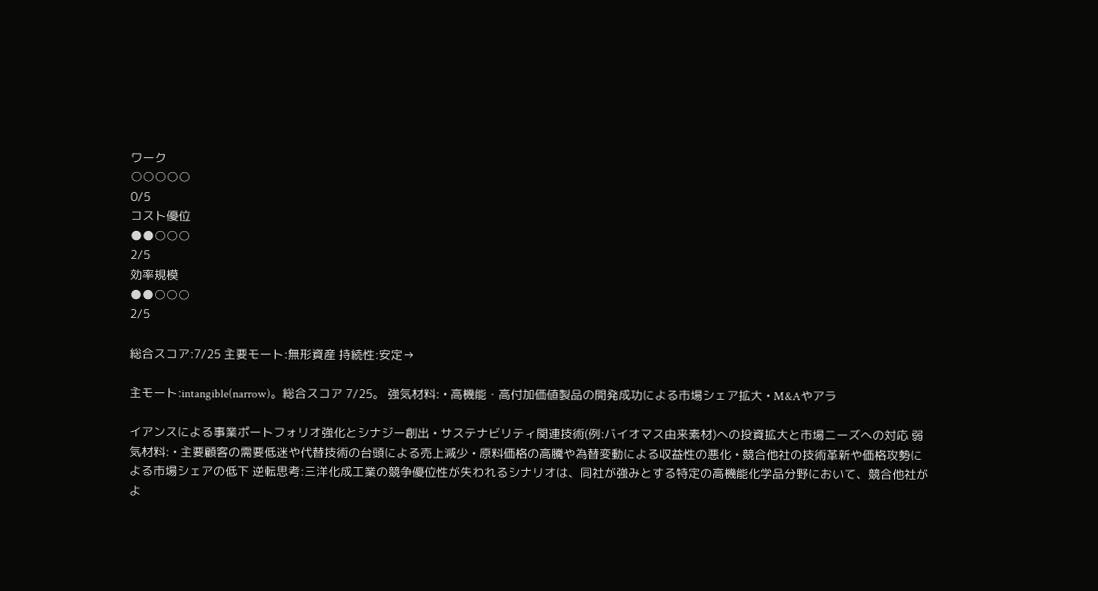ワーク
○○○○○
0/5
コスト優位
●●○○○
2/5
効率規模
●●○○○
2/5

総合スコア:7/25 主要モート:無形資産 持続性:安定→

主モート:intangible(narrow)。総合スコア 7/25。 強気材料: • 高機能・高付加価値製品の開発成功による市場シェア拡大 • M&Aやアラ

イアンスによる事業ポートフォリオ強化とシナジー創出 • サステナビリティ関連技術(例:バイオマス由来素材)への投資拡大と市場ニーズへの対応 弱気材料: • 主要顧客の需要低迷や代替技術の台頭による売上減少 • 原料価格の高騰や為替変動による収益性の悪化 • 競合他社の技術革新や価格攻勢による市場シェアの低下 逆転思考:三洋化成工業の競争優位性が失われるシナリオは、同社が強みとする特定の高機能化学品分野において、競合他社がよ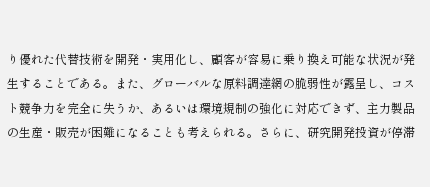り優れた代替技術を開発・実用化し、顧客が容易に乗り換え可能な状況が発生することである。また、グローバルな原料調達網の脆弱性が露呈し、コスト競争力を完全に失うか、あるいは環境規制の強化に対応できず、主力製品の生産・販売が困難になることも考えられる。さらに、研究開発投資が停滞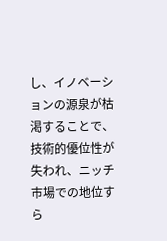し、イノベーションの源泉が枯渇することで、技術的優位性が失われ、ニッチ市場での地位すら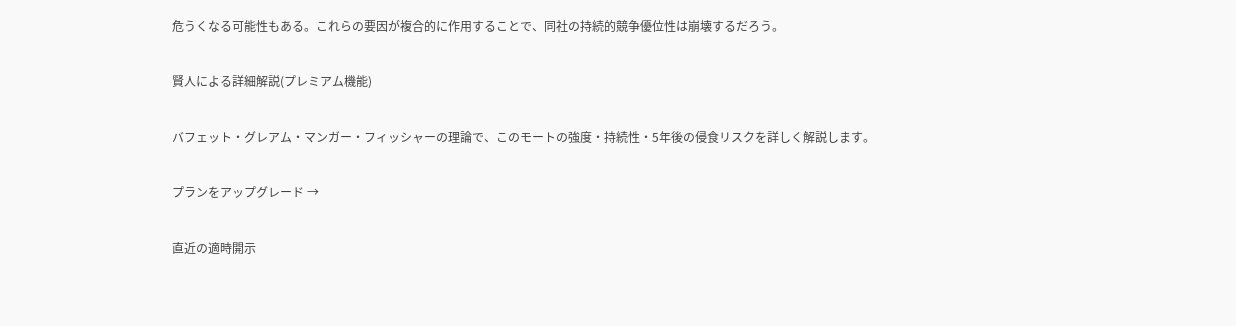危うくなる可能性もある。これらの要因が複合的に作用することで、同社の持続的競争優位性は崩壊するだろう。

賢人による詳細解説(プレミアム機能)

バフェット・グレアム・マンガー・フィッシャーの理論で、このモートの強度・持続性・5年後の侵食リスクを詳しく解説します。

プランをアップグレード →

直近の適時開示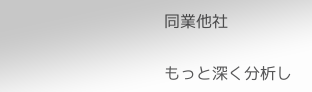同業他社

もっと深く分析し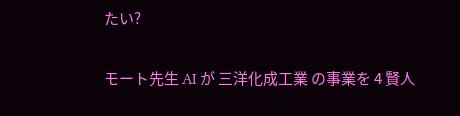たい?

モート先生 AI が 三洋化成工業 の事業を 4 賢人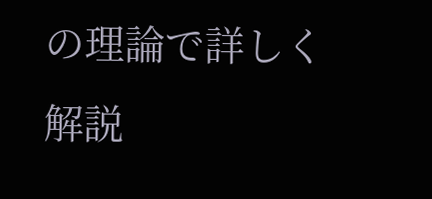の理論で詳しく解説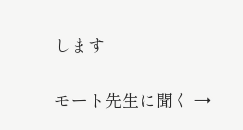します

モート先生に聞く →